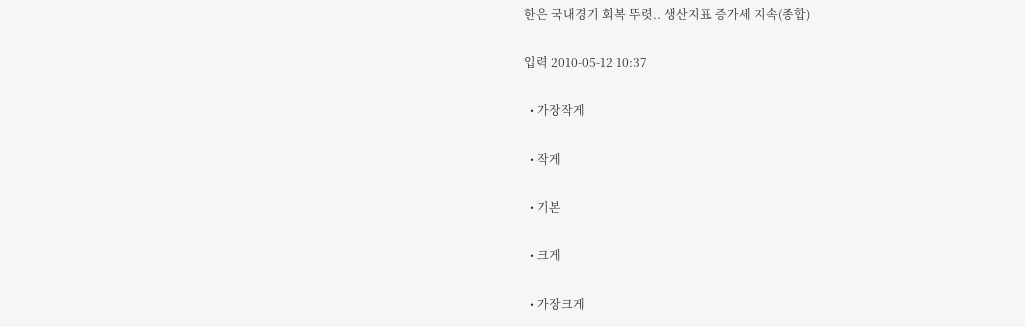한은 국내경기 회복 뚜렷.. 생산지표 증가세 지속(종합)

입력 2010-05-12 10:37

  • 가장작게

  • 작게

  • 기본

  • 크게

  • 가장크게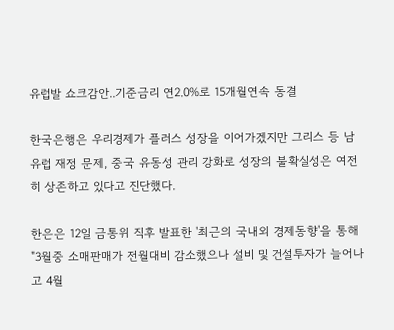유럽발 쇼크감안..기준금리 연2.0%로 15개월연속 동결

한국은행은 우리경제가 플러스 성장을 이어가겠지만 그리스 등 남유럽 재정 문제, 중국 유동성 관리 강화로 성장의 불확실성은 여전히 상존하고 있다고 진단했다.

한은은 12일 금통위 직후 발표한 '최근의 국내외 경제동향'을 통해 "3월중 소매판매가 전월대비 감소했으나 설비 및 건설투자가 늘어나고 4월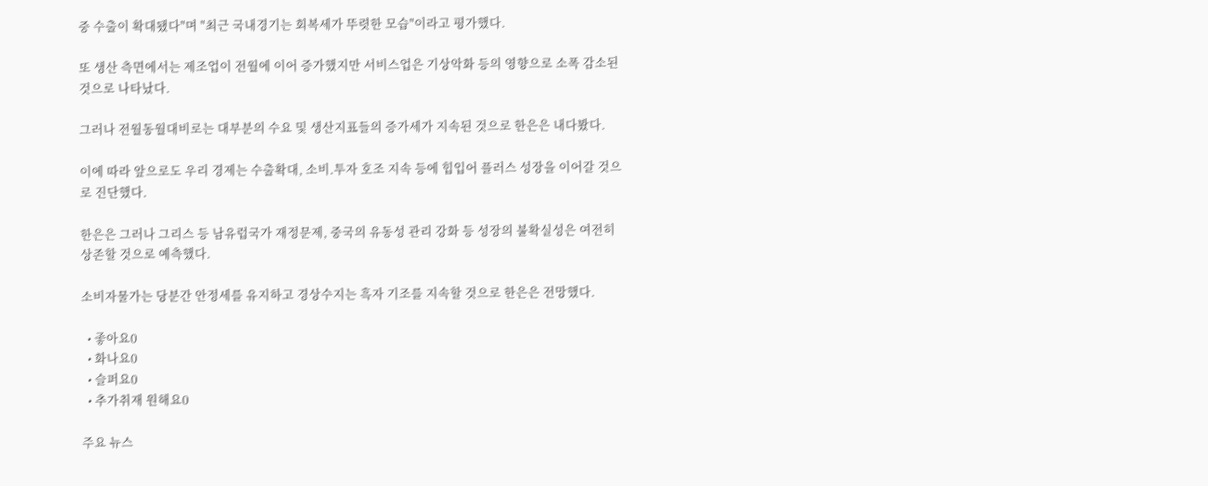중 수출이 확대됐다"며 "최근 국내경기는 회복세가 뚜렷한 모습"이라고 평가했다.

또 생산 측면에서는 제조업이 전월에 이어 증가했지만 서비스업은 기상악화 등의 영향으로 소폭 감소된 것으로 나타났다.

그러나 전월동월대비로는 대부분의 수요 및 생산지표들의 증가세가 지속된 것으로 한은은 내다봤다.

이에 따라 앞으로도 우리 경제는 수출확대, 소비.투자 호조 지속 등에 힙입어 플러스 성장을 이어갈 것으로 진단했다.

한은은 그러나 그리스 등 남유럽국가 재정문제, 중국의 유동성 관리 강화 등 성장의 불확실성은 여전히 상존할 것으로 예측했다.

소비자물가는 당분간 안정세를 유지하고 경상수지는 흑자 기조를 지속할 것으로 한은은 전망했다.

  • 좋아요0
  • 화나요0
  • 슬퍼요0
  • 추가취재 원해요0

주요 뉴스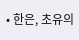• 한은, 초유의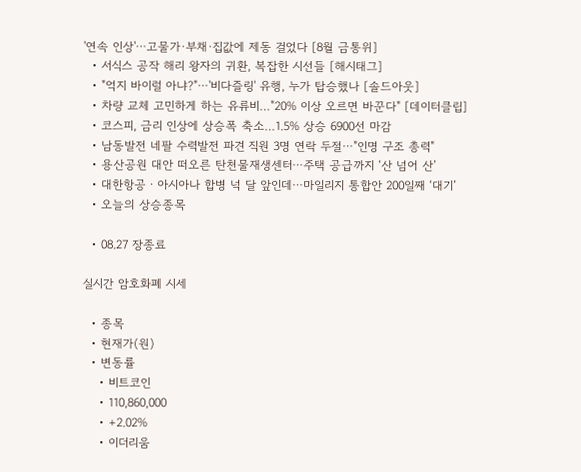'연속 인상'⋯고물가·부채·집값에 제동 걸었다 [8월 금통위]
  • 서식스 공작 해리 왕자의 귀환, 복잡한 시선들 [해시태그]
  • "억지 바이럴 아냐?"⋯'비다즐링' 유행, 누가 탑승했나 [솔드아웃]
  • 차량 교체 고민하게 하는 유류비…"20% 이상 오르면 바꾼다" [데이터클립]
  • 코스피, 금리 인상에 상승폭 축소…1.5% 상승 6900선 마감
  • 남동발전 네팔 수력발전 파견 직원 3명 연락 두절⋯"인명 구조 총력"
  • 용산공원 대안 떠오른 탄천물재생센터⋯주택 공급까지 ‘산 넘어 산’
  • 대한항공ㆍ아시아나 합병 넉 달 앞인데⋯마일리지 통합안 200일째 ‘대기’
  • 오늘의 상승종목

  • 08.27 장종료

실시간 암호화폐 시세

  • 종목
  • 현재가(원)
  • 변동률
    • 비트코인
    • 110,860,000
    • +2.02%
    • 이더리움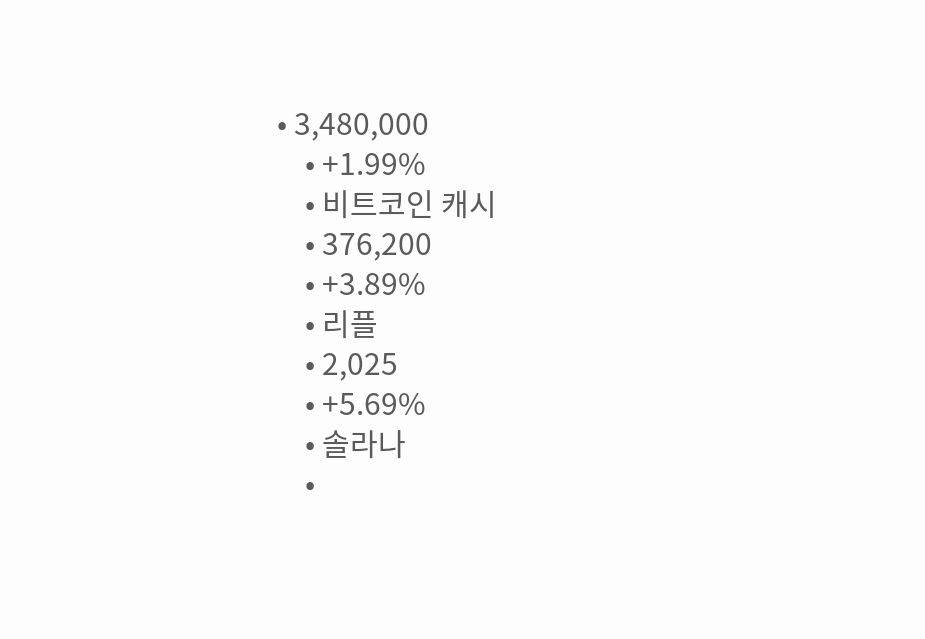• 3,480,000
    • +1.99%
    • 비트코인 캐시
    • 376,200
    • +3.89%
    • 리플
    • 2,025
    • +5.69%
    • 솔라나
    •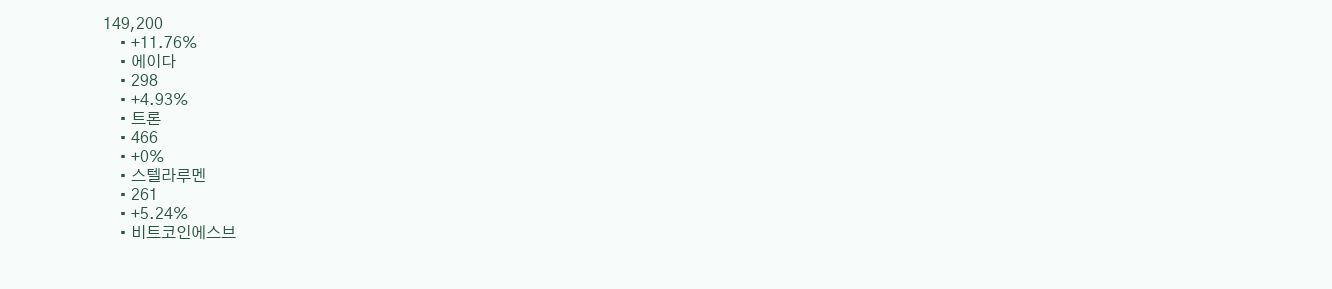149,200
    • +11.76%
    • 에이다
    • 298
    • +4.93%
    • 트론
    • 466
    • +0%
    • 스텔라루멘
    • 261
    • +5.24%
    • 비트코인에스브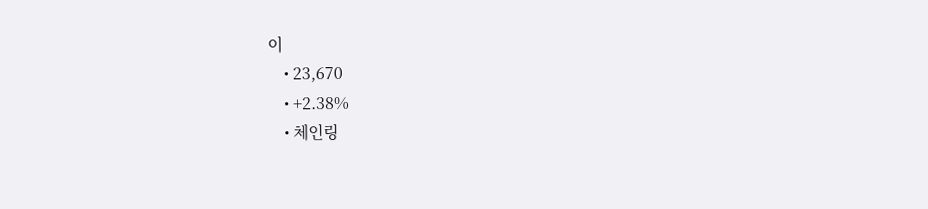이
    • 23,670
    • +2.38%
    • 체인링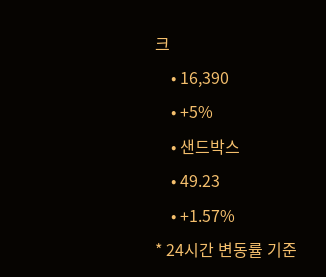크
    • 16,390
    • +5%
    • 샌드박스
    • 49.23
    • +1.57%
* 24시간 변동률 기준